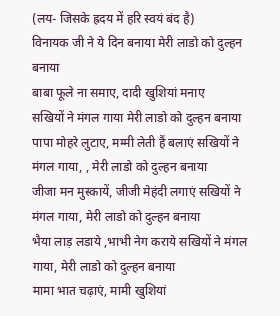(लय- जिसके ह्रदय में हरि स्वयं बंद है)
विनायक जी ने ये दिन बनाया मेरी लाडो को दुल्हन बनाया
बाबा फूले ना समाए, दादी खुशियां मनाए
सखियों ने मंगल गाया मेरी लाडो को दुल्हन बनाया
पापा मोहरे लुटाए, मम्मी लेती हैं बलाएं सखियों ने मंगल गाया, , मेरी लाडो को दुल्हन बनाया
जीजा मन मुस्कायें, जीजी मेहंदी लगाएं सखियों ने मंगल गाया, मेरी लाडो को दुल्हन बनाया
भैया लाड़ लडाये ,भाभी नेग कराये सखियों ने मंगल गाया, मेरी लाडो को दुल्हन बनाया
मामा भात चढ़ाएं, मामी खुशियां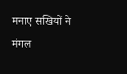मनाए सखियों ने मंगल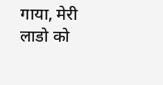गाया, मेरी लाडो को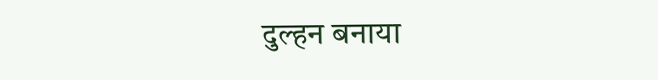दुल्हन बनाया